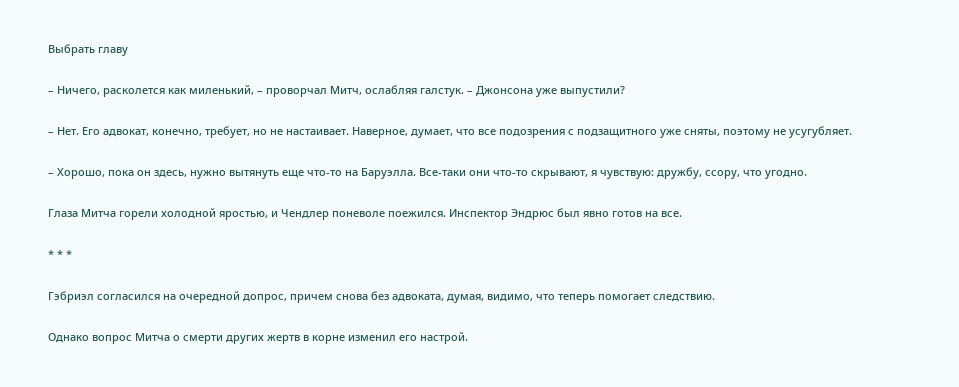Выбрать главу

– Ничего, расколется как миленький, – проворчал Митч, ослабляя галстук. – Джонсона уже выпустили?

– Нет. Его адвокат, конечно, требует, но не настаивает. Наверное, думает, что все подозрения с подзащитного уже сняты, поэтому не усугубляет.

– Хорошо, пока он здесь, нужно вытянуть еще что-то на Баруэлла. Все-таки они что-то скрывают, я чувствую: дружбу, ссору, что угодно.

Глаза Митча горели холодной яростью, и Чендлер поневоле поежился. Инспектор Эндрюс был явно готов на все.

* * *

Гэбриэл согласился на очередной допрос, причем снова без адвоката, думая, видимо, что теперь помогает следствию.

Однако вопрос Митча о смерти других жертв в корне изменил его настрой.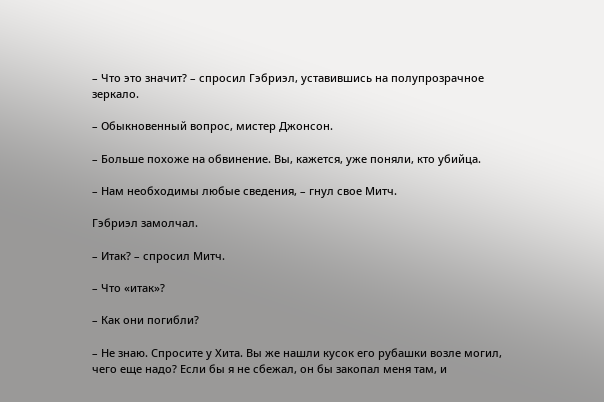– Что это значит? – спросил Гэбриэл, уставившись на полупрозрачное зеркало.

– Обыкновенный вопрос, мистер Джонсон.

– Больше похоже на обвинение. Вы, кажется, уже поняли, кто убийца.

– Нам необходимы любые сведения, – гнул свое Митч.

Гэбриэл замолчал.

– Итак? – спросил Митч.

– Что «итак»?

– Как они погибли?

– Не знаю. Спросите у Хита. Вы же нашли кусок его рубашки возле могил, чего еще надо? Если бы я не сбежал, он бы закопал меня там, и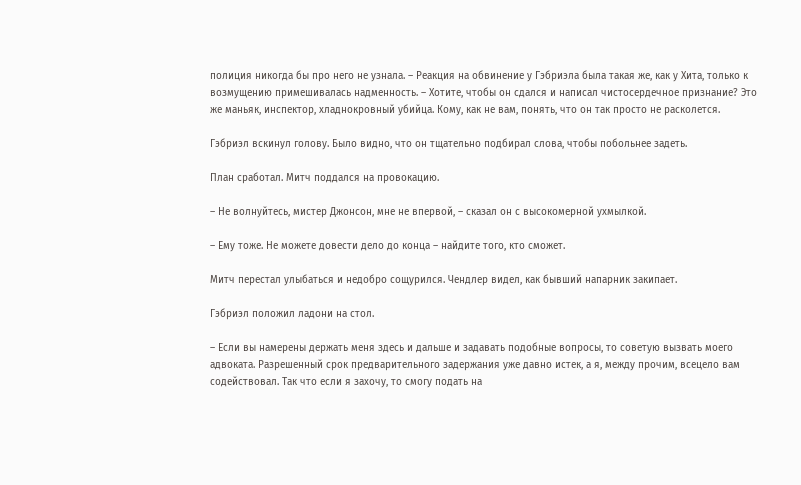полиция никогда бы про него не узнала. – Реакция на обвинение у Гэбриэла была такая же, как у Хита, только к возмущению примешивалась надменность. – Хотите, чтобы он сдался и написал чистосердечное признание? Это же маньяк, инспектор, хладнокровный убийца. Кому, как не вам, понять, что он так просто не расколется.

Гэбриэл вскинул голову. Было видно, что он тщательно подбирал слова, чтобы побольнее задеть.

План сработал. Митч поддался на провокацию.

– Не волнуйтесь, мистер Джонсон, мне не впервой, – сказал он с высокомерной ухмылкой.

– Ему тоже. Не можете довести дело до конца – найдите того, кто сможет.

Митч перестал улыбаться и недобро сощурился. Чендлер видел, как бывший напарник закипает.

Гэбриэл положил ладони на стол.

– Если вы намерены держать меня здесь и дальше и задавать подобные вопросы, то советую вызвать моего адвоката. Разрешенный срок предварительного задержания уже давно истек, а я, между прочим, всецело вам содействовал. Так что если я захочу, то смогу подать на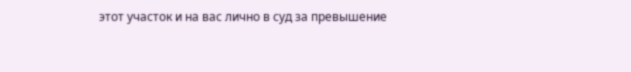этот участок и на вас лично в суд за превышение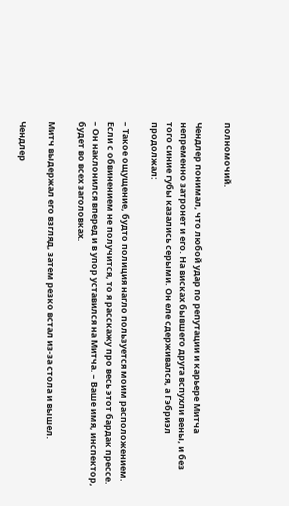полномочий.

Чендлер понимал, что любой удар по репутации и карьере Митча непременно затронет и его. На висках бывшего друга вспухли вены, и без того синие губы казались серыми. Он еле сдерживался, а Гэбриэл продолжал:

– Такое ощущение, будто полиция нагло пользуется моим расположением. Если с обвинением не получится, то я расскажу про весь этот бардак прессе. – Он наклонился вперед и в упор уставился на Митча. – Ваше имя, инспектор, будет во всех заголовках.

Митч выдержал его взгляд, затем резко встал из-за стола и вышел.

Чендлер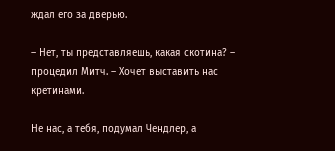ждал его за дверью.

– Нет, ты представляешь, какая скотина? – процедил Митч. – Хочет выставить нас кретинами.

Не нас, а тебя, подумал Чендлер, а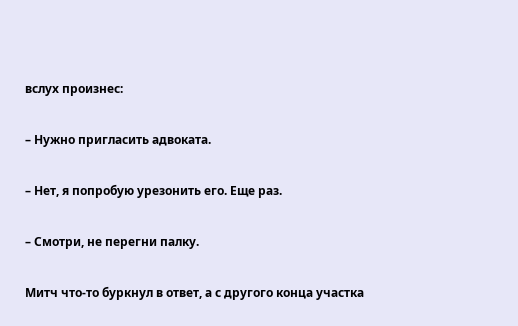вслух произнес:

– Нужно пригласить адвоката.

– Нет, я попробую урезонить его. Еще раз.

– Смотри, не перегни палку.

Митч что-то буркнул в ответ, а с другого конца участка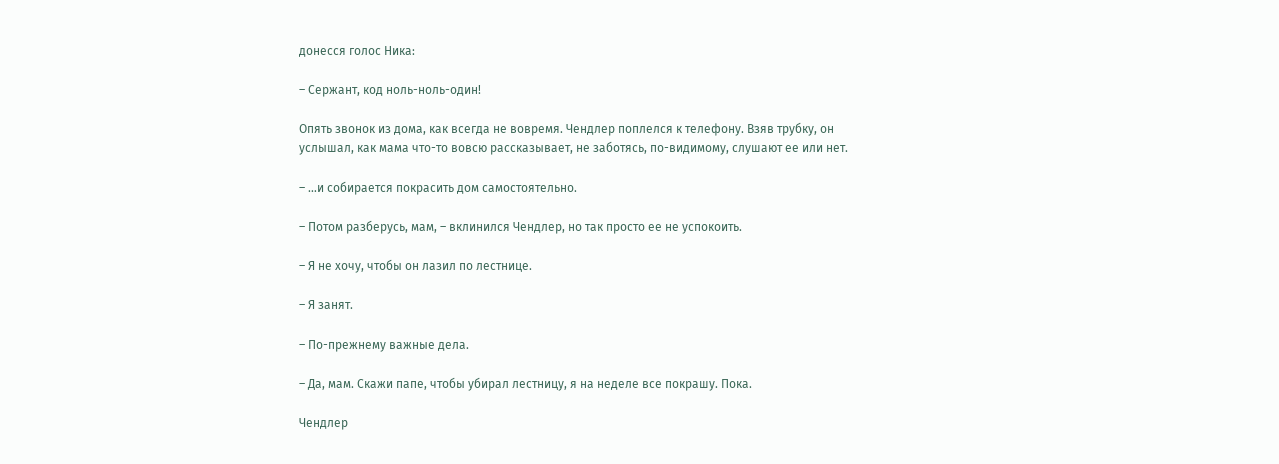донесся голос Ника:

– Сержант, код ноль-ноль-один!

Опять звонок из дома, как всегда не вовремя. Чендлер поплелся к телефону. Взяв трубку, он услышал, как мама что-то вовсю рассказывает, не заботясь, по-видимому, слушают ее или нет.

– …и собирается покрасить дом самостоятельно.

– Потом разберусь, мам, – вклинился Чендлер, но так просто ее не успокоить.

– Я не хочу, чтобы он лазил по лестнице.

– Я занят.

– По-прежнему важные дела.

– Да, мам. Скажи папе, чтобы убирал лестницу, я на неделе все покрашу. Пока.

Чендлер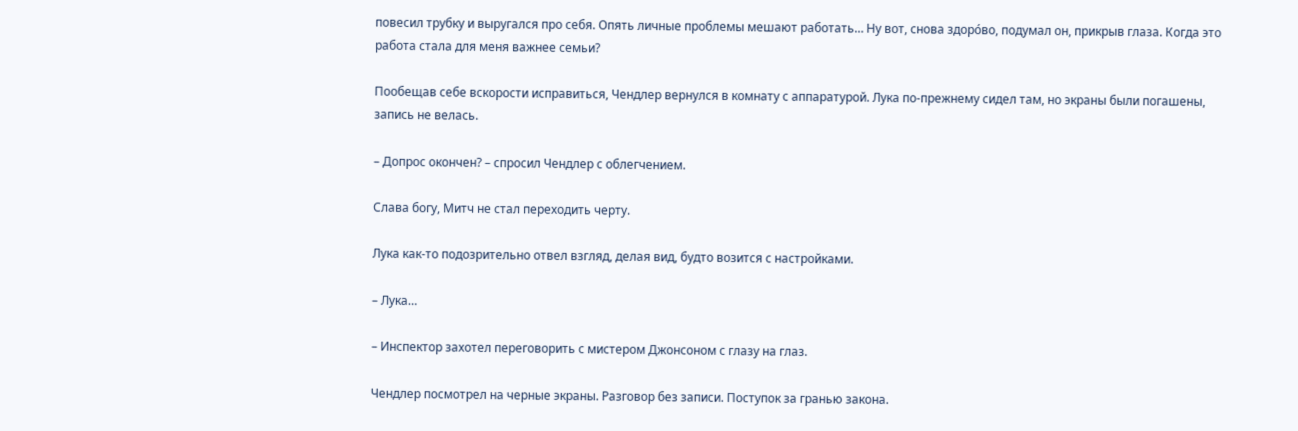повесил трубку и выругался про себя. Опять личные проблемы мешают работать… Ну вот, снова здоро́во, подумал он, прикрыв глаза. Когда это работа стала для меня важнее семьи?

Пообещав себе вскорости исправиться, Чендлер вернулся в комнату с аппаратурой. Лука по-прежнему сидел там, но экраны были погашены, запись не велась.

– Допрос окончен? – спросил Чендлер с облегчением.

Слава богу, Митч не стал переходить черту.

Лука как-то подозрительно отвел взгляд, делая вид, будто возится с настройками.

– Лука…

– Инспектор захотел переговорить с мистером Джонсоном с глазу на глаз.

Чендлер посмотрел на черные экраны. Разговор без записи. Поступок за гранью закона.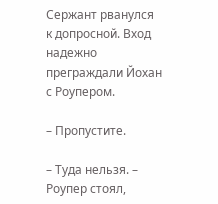Сержант рванулся к допросной. Вход надежно преграждали Йохан с Роупером.

– Пропустите.

– Туда нельзя. – Роупер стоял,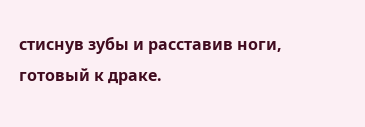стиснув зубы и расставив ноги, готовый к драке.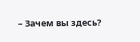– Зачем вы здесь?